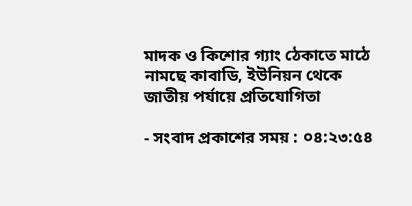মাদক ও কিশোর গ্যাং ঠেকাতে মাঠে নামছে কাবাডি, ইউনিয়ন থেকে জাতীয় পর্যায়ে প্রতিযোগিতা

- সংবাদ প্রকাশের সময় : ০৪:২৩:৫৪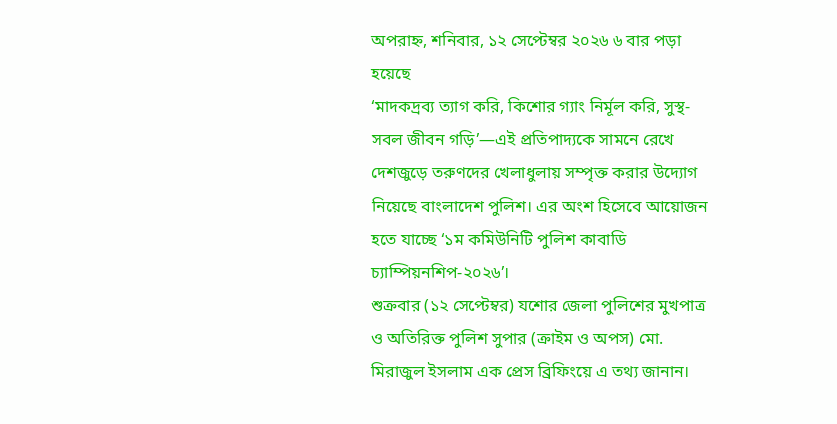অপরাহ্ন, শনিবার, ১২ সেপ্টেম্বর ২০২৬ ৬ বার পড়া হয়েছে
‘মাদকদ্রব্য ত্যাগ করি, কিশোর গ্যাং নির্মূল করি, সুস্থ-সবল জীবন গড়ি’—এই প্রতিপাদ্যকে সামনে রেখে দেশজুড়ে তরুণদের খেলাধুলায় সম্পৃক্ত করার উদ্যোগ নিয়েছে বাংলাদেশ পুলিশ। এর অংশ হিসেবে আয়োজন হতে যাচ্ছে ‘১ম কমিউনিটি পুলিশ কাবাডি চ্যাম্পিয়নশিপ-২০২৬’।
শুক্রবার (১২ সেপ্টেম্বর) যশোর জেলা পুলিশের মুখপাত্র ও অতিরিক্ত পুলিশ সুপার (ক্রাইম ও অপস) মো. মিরাজুল ইসলাম এক প্রেস ব্রিফিংয়ে এ তথ্য জানান।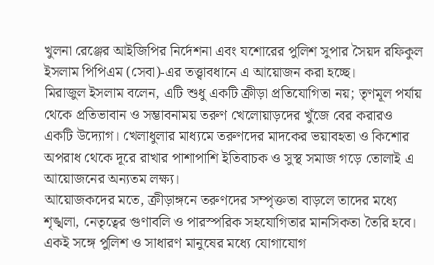খুলনা রেঞ্জের আইজিপির নির্দেশনা এবং যশোরের পুলিশ সুপার সৈয়দ রফিকুল ইসলাম পিপিএম (সেবা)-এর তত্ত্বাবধানে এ আয়োজন করা হচ্ছে।
মিরাজুল ইসলাম বলেন, এটি শুধু একটি ক্রীড়া প্রতিযোগিতা নয়; তৃণমূল পর্যায় থেকে প্রতিভাবান ও সম্ভাবনাময় তরুণ খেলোয়াড়দের খুঁজে বের করারও একটি উদ্যোগ। খেলাধুলার মাধ্যমে তরুণদের মাদকের ভয়াবহতা ও কিশোর অপরাধ থেকে দূরে রাখার পাশাপাশি ইতিবাচক ও সুস্থ সমাজ গড়ে তোলাই এ আয়োজনের অন্যতম লক্ষ্য।
আয়োজকদের মতে, ক্রীড়াঙ্গনে তরুণদের সম্পৃক্ততা বাড়লে তাদের মধ্যে শৃঙ্খলা, নেতৃত্বের গুণাবলি ও পারস্পরিক সহযোগিতার মানসিকতা তৈরি হবে। একই সঙ্গে পুলিশ ও সাধারণ মানুষের মধ্যে যোগাযোগ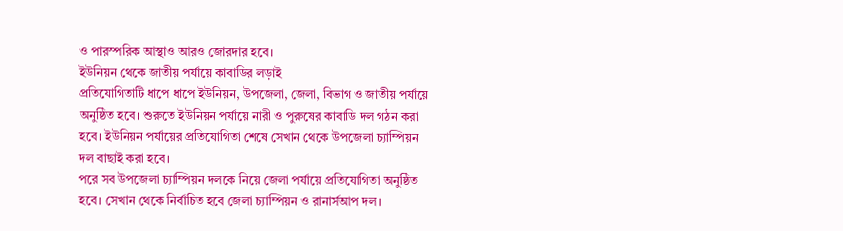ও পারস্পরিক আস্থাও আরও জোরদার হবে।
ইউনিয়ন থেকে জাতীয় পর্যায়ে কাবাডির লড়াই
প্রতিযোগিতাটি ধাপে ধাপে ইউনিয়ন, উপজেলা, জেলা, বিভাগ ও জাতীয় পর্যায়ে অনুষ্ঠিত হবে। শুরুতে ইউনিয়ন পর্যায়ে নারী ও পুরুষের কাবাডি দল গঠন করা হবে। ইউনিয়ন পর্যায়ের প্রতিযোগিতা শেষে সেখান থেকে উপজেলা চ্যাম্পিয়ন দল বাছাই করা হবে।
পরে সব উপজেলা চ্যাম্পিয়ন দলকে নিয়ে জেলা পর্যায়ে প্রতিযোগিতা অনুষ্ঠিত হবে। সেখান থেকে নির্বাচিত হবে জেলা চ্যাম্পিয়ন ও রানার্সআপ দল।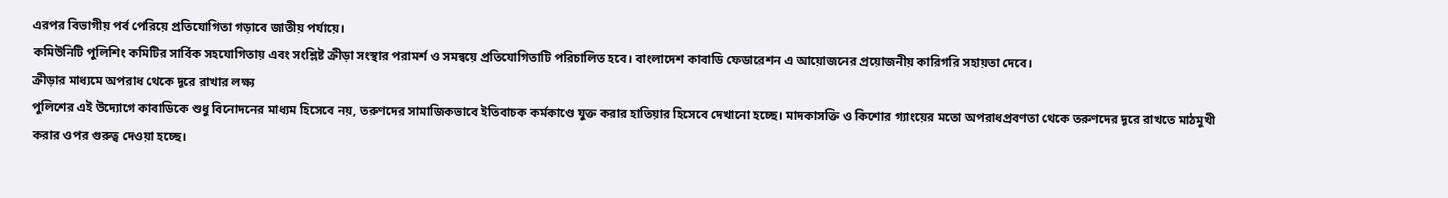এরপর বিভাগীয় পর্ব পেরিয়ে প্রতিযোগিতা গড়াবে জাতীয় পর্যায়ে।
কমিউনিটি পুলিশিং কমিটির সার্বিক সহযোগিতায় এবং সংশ্লিষ্ট ক্রীড়া সংস্থার পরামর্শ ও সমন্বয়ে প্রতিযোগিতাটি পরিচালিত হবে। বাংলাদেশ কাবাডি ফেডারেশন এ আয়োজনের প্রয়োজনীয় কারিগরি সহায়তা দেবে।
ক্রীড়ার মাধ্যমে অপরাধ থেকে দূরে রাখার লক্ষ্য
পুলিশের এই উদ্যোগে কাবাডিকে শুধু বিনোদনের মাধ্যম হিসেবে নয়, তরুণদের সামাজিকভাবে ইতিবাচক কর্মকাণ্ডে যুক্ত করার হাতিয়ার হিসেবে দেখানো হচ্ছে। মাদকাসক্তি ও কিশোর গ্যাংয়ের মতো অপরাধপ্রবণতা থেকে তরুণদের দূরে রাখতে মাঠমুখী করার ওপর গুরুত্ব দেওয়া হচ্ছে।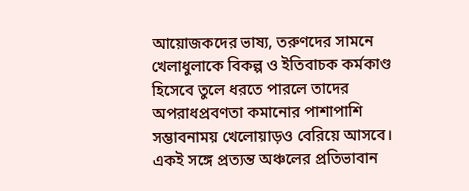আয়োজকদের ভাষ্য, তরুণদের সামনে খেলাধুলাকে বিকল্প ও ইতিবাচক কর্মকাণ্ড হিসেবে তুলে ধরতে পারলে তাদের অপরাধপ্রবণতা কমানোর পাশাপাশি সম্ভাবনাময় খেলোয়াড়ও বেরিয়ে আসবে।
একই সঙ্গে প্রত্যন্ত অঞ্চলের প্রতিভাবান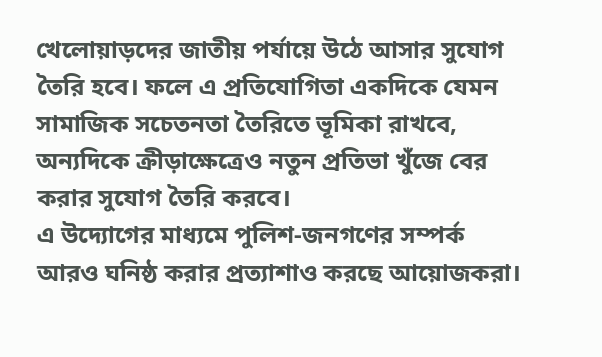খেলোয়াড়দের জাতীয় পর্যায়ে উঠে আসার সুযোগ তৈরি হবে। ফলে এ প্রতিযোগিতা একদিকে যেমন সামাজিক সচেতনতা তৈরিতে ভূমিকা রাখবে, অন্যদিকে ক্রীড়াক্ষেত্রেও নতুন প্রতিভা খুঁজে বের করার সুযোগ তৈরি করবে।
এ উদ্যোগের মাধ্যমে পুলিশ-জনগণের সম্পর্ক আরও ঘনিষ্ঠ করার প্রত্যাশাও করছে আয়োজকরা।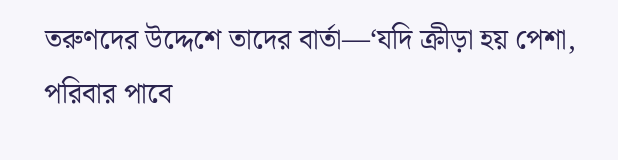তরুণদের উদ্দেশে তাদের বার্তা—‘যদি ক্রীড়া হয় পেশা, পরিবার পাবে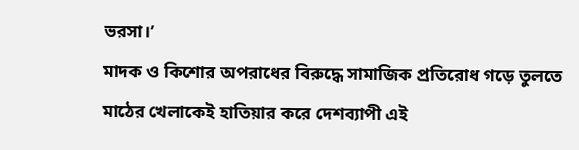ভরসা।’
মাদক ও কিশোর অপরাধের বিরুদ্ধে সামাজিক প্রতিরোধ গড়ে তুলতে মাঠের খেলাকেই হাতিয়ার করে দেশব্যাপী এই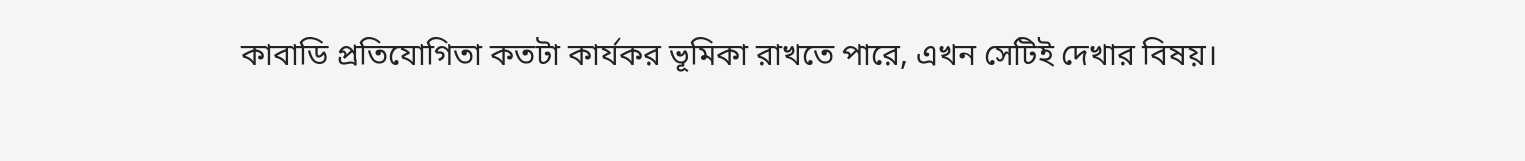কাবাডি প্রতিযোগিতা কতটা কার্যকর ভূমিকা রাখতে পারে, এখন সেটিই দেখার বিষয়।